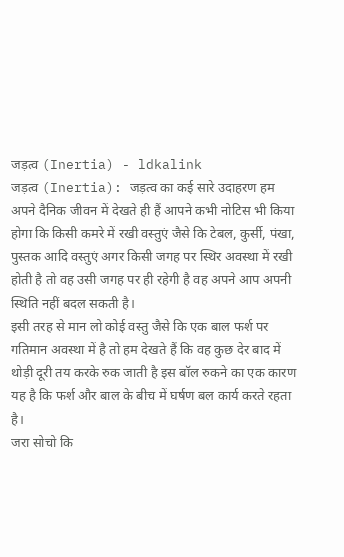जड़त्व (Inertia) - ldkalink
जड़त्व (Inertia): जड़त्व का कई सारे उदाहरण हम अपने दैनिक जीवन में देखते ही हैं आपने कभी नोटिस भी किया होगा कि किसी कमरे में रखी वस्तुएं जैसे कि टेबल, कुर्सी, पंखा, पुस्तक आदि वस्तुएं अगर किसी जगह पर स्थिर अवस्था में रखी होती है तो वह उसी जगह पर ही रहेगी है वह अपने आप अपनी स्थिति नहीं बदल सकती है।
इसी तरह से मान लो कोई वस्तु जैसे कि एक बाल फर्श पर गतिमान अवस्था में है तो हम देखते हैं कि वह कुछ देर बाद में थोड़ी दूरी तय करके रुक जाती है इस बॉल रुकने का एक कारण यह है कि फर्श और बाल के बीच में घर्षण बल कार्य करते रहता है।
जरा सोचो कि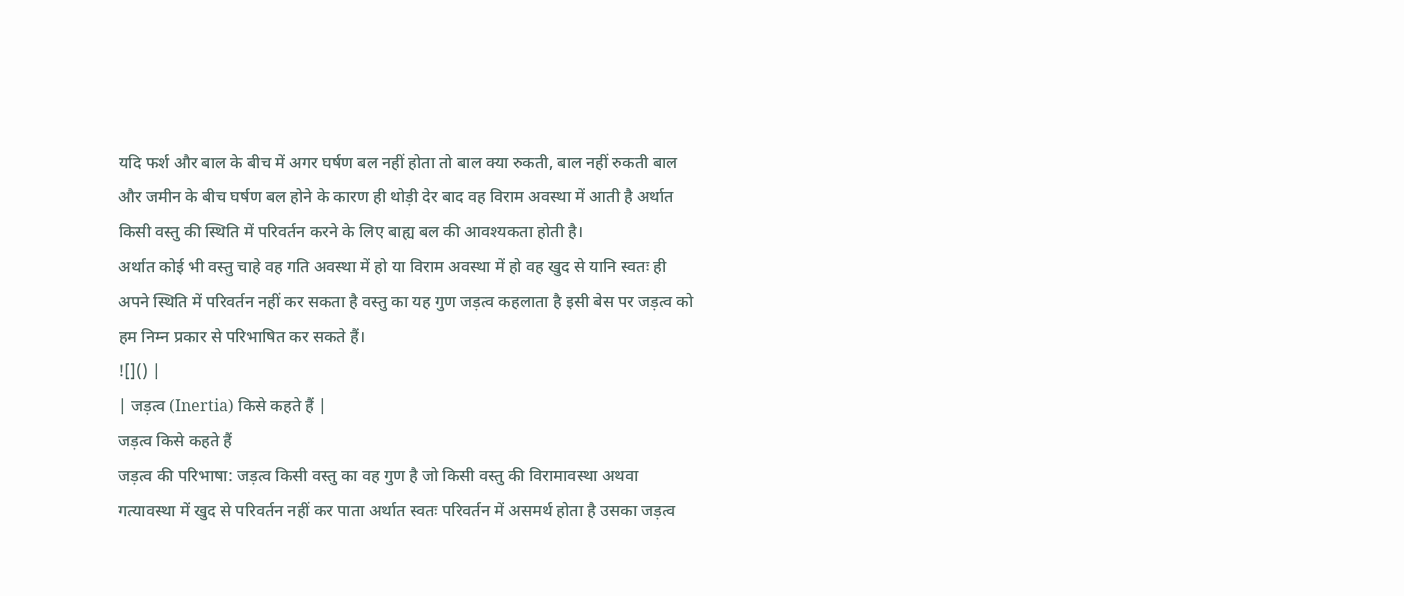यदि फर्श और बाल के बीच में अगर घर्षण बल नहीं होता तो बाल क्या रुकती, बाल नहीं रुकती बाल और जमीन के बीच घर्षण बल होने के कारण ही थोड़ी देर बाद वह विराम अवस्था में आती है अर्थात किसी वस्तु की स्थिति में परिवर्तन करने के लिए बाह्य बल की आवश्यकता होती है।
अर्थात कोई भी वस्तु चाहे वह गति अवस्था में हो या विराम अवस्था में हो वह खुद से यानि स्वतः ही अपने स्थिति में परिवर्तन नहीं कर सकता है वस्तु का यह गुण जड़त्व कहलाता है इसी बेस पर जड़त्व को हम निम्न प्रकार से परिभाषित कर सकते हैं।
![]() |
| जड़त्व (Inertia) किसे कहते हैं |
जड़त्व किसे कहते हैं
जड़त्व की परिभाषा: जड़त्व किसी वस्तु का वह गुण है जो किसी वस्तु की विरामावस्था अथवा गत्यावस्था में खुद से परिवर्तन नहीं कर पाता अर्थात स्वतः परिवर्तन में असमर्थ होता है उसका जड़त्व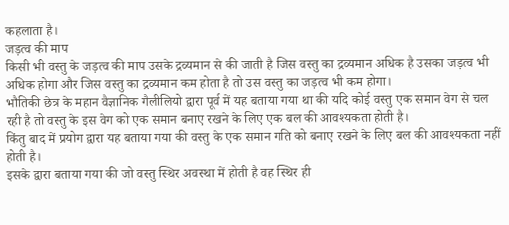कहलाता है।
जड़त्व की माप
किसी भी वस्तु के जड़त्व की माप उसके द्रव्यमान से की जाती है जिस वस्तु का द्रव्यमान अधिक है उसका जड़त्व भी अधिक होगा और जिस वस्तु का द्रव्यमान कम होता है तो उस वस्तु का जड़त्व भी कम होगा।
भौतिकी छेत्र के महान वैज्ञानिक गैलीलियो द्वारा पूर्व में यह बताया गया था की यदि कोई वस्तु एक समान वेग से चल रही है तो वस्तु के इस वेग को एक समान बनाए रखने के लिए एक बल की आवश्यकता होती है।
किंतु बाद में प्रयोग द्वारा यह बताया गया की वस्तु के एक समान गति को बनाए रखने के लिए बल की आवश्यकता नहीं होती है।
इसके द्वारा बताया गया की जो वस्तु स्थिर अवस्था में होती है वह स्थिर ही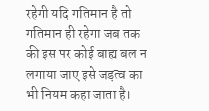रहेगी यदि गतिमान है तो गतिमान ही रहेगा जब तक की इस पर कोई बाह्य बल न लगाया जाए इसे जड़त्व का भी नियम कहा जाता है।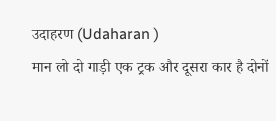उदाहरण (Udaharan )
मान लो दो गाड़ी एक ट्रक और दूसरा कार है दोनों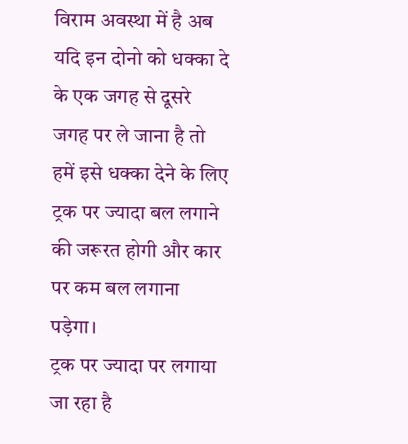विराम अवस्था में है अब यदि इन दोनो को धक्का दे के एक जगह से दूसरे जगह पर ले जाना है तो हमें इसे धक्का देने के लिए ट्रक पर ज्यादा बल लगाने की जरूरत होगी और कार पर कम बल लगाना पड़ेगा।
ट्रक पर ज्यादा पर लगाया जा रहा है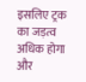इसलिए ट्रक का जड़त्व अधिक होगा और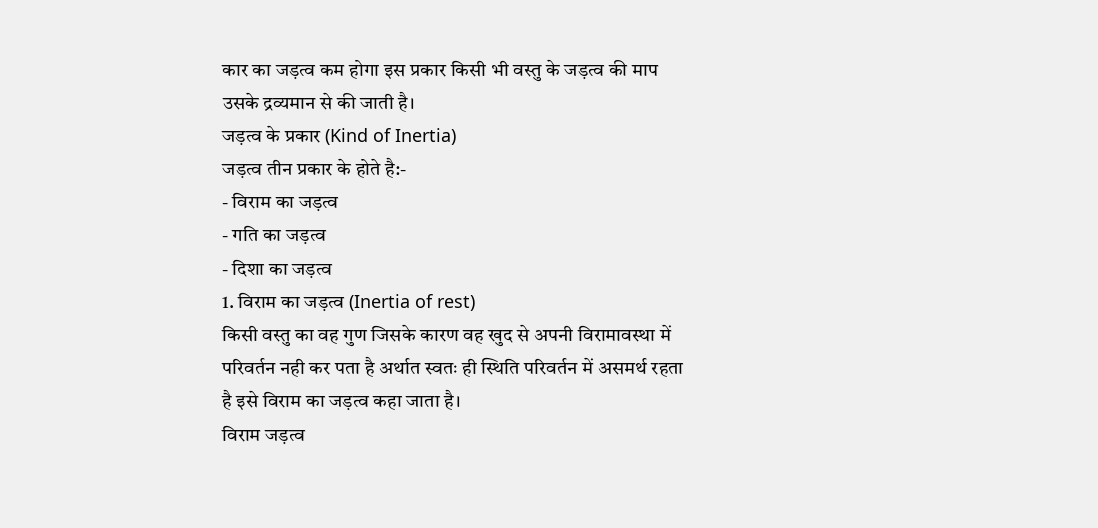कार का जड़त्व कम होगा इस प्रकार किसी भी वस्तु के जड़त्व की माप उसके द्रव्यमान से की जाती है।
जड़त्व के प्रकार (Kind of Inertia)
जड़त्व तीन प्रकार के होते है:-
- विराम का जड़त्व
- गति का जड़त्व
- दिशा का जड़त्व
1. विराम का जड़त्व (Inertia of rest)
किसी वस्तु का वह गुण जिसके कारण वह खुद से अपनी विरामावस्था में परिवर्तन नही कर पता है अर्थात स्वतः ही स्थिति परिवर्तन में असमर्थ रहता है इसे विराम का जड़त्व कहा जाता है।
विराम जड़त्व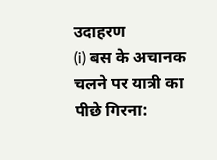उदाहरण
(i) बस के अचानक चलने पर यात्री का पीछे गिरना: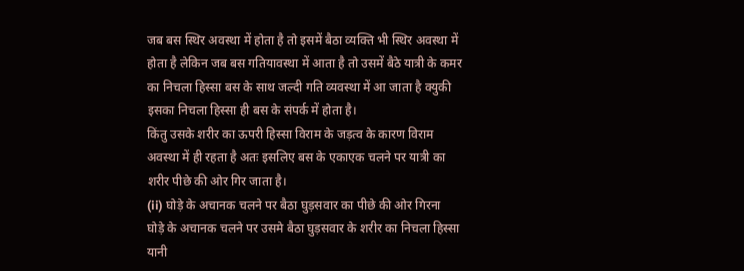जब बस स्थिर अवस्था में होता है तो इसमें बैठा व्यक्ति भी स्थिर अवस्था में होता है लेकिन जब बस गतियावस्था में आता है तो उसमें बैठे यात्री के कमर का निचला हिस्सा बस के साथ जल्दी गति व्यवस्था में आ जाता है क्युकी इसका निचला हिस्सा ही बस के संपर्क में होता है।
किंतु उसके शरीर का ऊपरी हिस्सा विराम के जड़त्व के कारण विराम अवस्था में ही रहता है अतः इसलिए बस के एकाएक चलने पर यात्री का शरीर पीछे की ओर गिर जाता है।
(ii) घोड़े के अचानक चलने पर बैठा घुड़सवार का पीछे की ओर गिरना
घोड़े के अचानक चलने पर उसमे बैठा घुड़सवार के शरीर का निचला हिस्सा यानी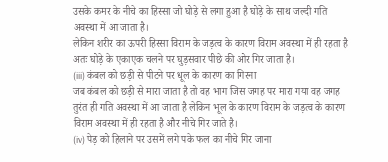उसके कमर के नीचे का हिस्सा जो घोड़े से लगा हुआ है घोड़े के साथ जल्दी गति अवस्था में आ जाता है।
लेकिन शरीर का ऊपरी हिस्सा विराम के जड़त्व के कारण विराम अवस्था में ही रहता है अतः घोड़े के एकाएक चलने पर घुड़सवार पीछे की ओर गिर जाता है।
(iii) कंबल को छड़ी से पीटने पर धूल के कारण का गिरना
जब कंबल को छड़ी से मारा जाता है तो वह भाग जिस जगह पर मारा गया वह जगह तुरंत ही गति अवस्था में आ जाता है लेकिन भूल के कारण विराम के जड़त्व के कारण विराम अवस्था में ही रहता है और नीचे गिर जाते है।
(iv) पेड़ को हिलाने पर उसमें लगे पके फल का नीचे गिर जाना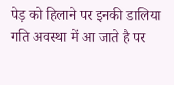पेड़ को हिलाने पर इनकी डालिया गति अवस्था में आ जाते है पर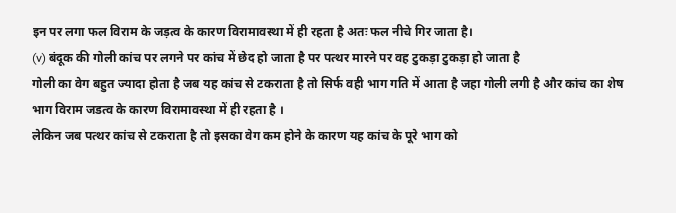इन पर लगा फल विराम के जड़त्व के कारण विरामावस्था में ही रहता है अतः फल नीचे गिर जाता है।
(v) बंदूक की गोली कांच पर लगने पर कांच में छेद हो जाता है पर पत्थर मारने पर वह टुकड़ा टुकड़ा हो जाता है
गोली का वेग बहुत ज्यादा होता है जब यह कांच से टकराता है तो सिर्फ वही भाग गति में आता है जहा गोली लगी है और कांच का शेष भाग विराम जडत्व के कारण विरामावस्था में ही रहता है ।
लेकिन जब पत्थर कांच से टकराता है तो इसका वेग कम होने के कारण यह कांच के पूरे भाग को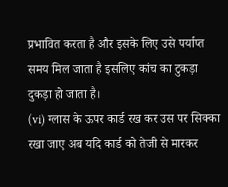प्रभावित करता है और इसके लिए उसे पर्याप्त समय मिल जाता है इसलिए कांच का टुकड़ा दुकड़ा हो जाता है।
(vi) ग्लास के ऊपर कार्ड रख कर उस पर सिक्का रखा जाए अब यदि कार्ड को तेजी से मारकर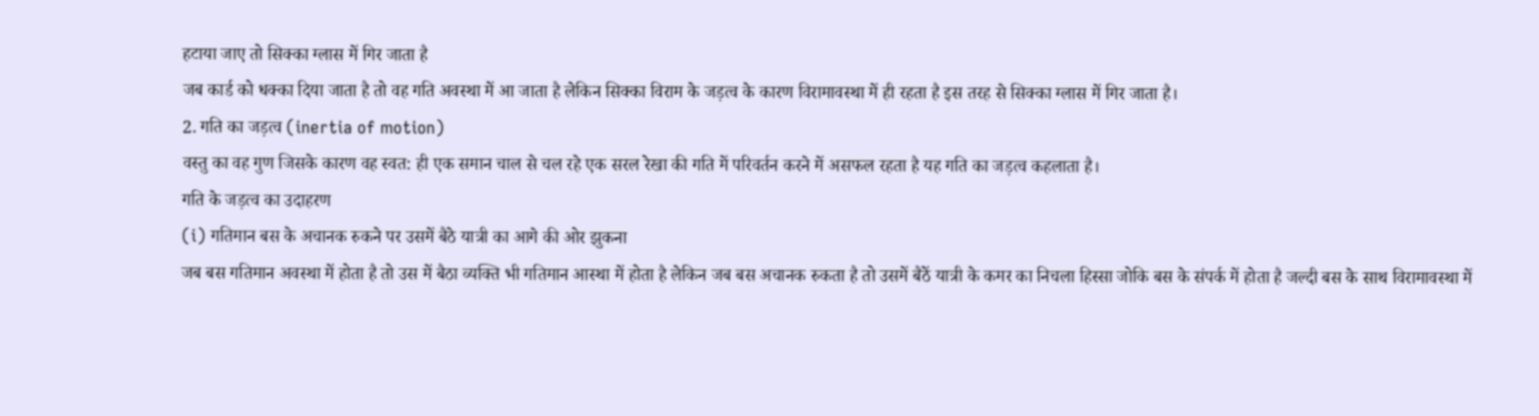हटाया जाए तो सिक्का ग्लास में गिर जाता है
जब कार्ड को धक्का दिया जाता है तो वह गति अवस्था में आ जाता है लेकिन सिक्का विराम के जड़त्व के कारण विरामावस्था में ही रहता है इस तरह से सिक्का ग्लास में गिर जाता है।
2. गति का जड़त्व (inertia of motion)
वस्तु का वह गुण जिसके कारण वह स्वत: ही एक समान चाल से चल रहे एक सरल रेखा की गति में परिवर्तन करने में असफल रहता है यह गति का जड़त्व कहलाता है।
गति के जड़त्व का उदाहरण
(i) गतिमान बस के अचानक रुकने पर उसमें बैठे यात्री का आगे की ओर झुकना
जब बस गतिमान अवस्था में होता है तो उस में बैठा व्यक्ति भी गतिमान आस्था में होता है लेकिन जब बस अचानक रुकता है तो उसमें बैठें यात्री के कमर का निचला हिस्सा जोकि बस के संपर्क में होता है जल्दी बस के साथ विरामावस्था में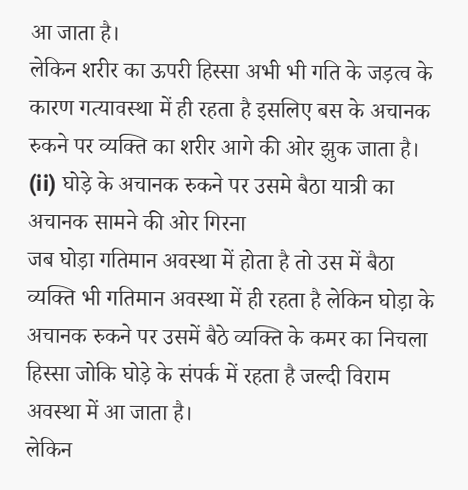आ जाता है।
लेकिन शरीर का ऊपरी हिस्सा अभी भी गति के जड़त्व के कारण गत्यावस्था में ही रहता है इसलिए बस के अचानक रुकने पर व्यक्ति का शरीर आगे की ओर झुक जाता है।
(ii) घोड़े के अचानक रुकने पर उसमे बैठा यात्री का अचानक सामने की ओर गिरना
जब घोड़ा गतिमान अवस्था में होता है तो उस में बैठा व्यक्ति भी गतिमान अवस्था में ही रहता है लेकिन घोड़ा के अचानक रुकने पर उसमें बैठे व्यक्ति के कमर का निचला हिस्सा जोकि घोड़े के संपर्क में रहता है जल्दी विराम अवस्था में आ जाता है।
लेकिन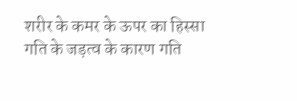शरीर के कमर के ऊपर का हिस्सा गति के जड़त्व के कारण गति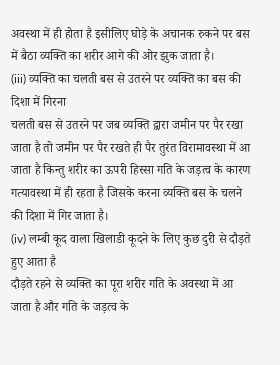अवस्था में ही होता है इसीलिए घोड़े के अचानक रुकने पर बस में बैठा व्यक्ति का शरीर आगे की ओर झुक जाता है।
(iii) व्यक्ति का चलती बस से उतरने पर व्यक्ति का बस की दिशा में गिरना
चलती बस से उतरने पर जब व्यक्ति द्वारा जमीन पर पैर रखा जाता है तो जमीन पर पैर रखते ही पैर तुरंत विरामावस्था में आ जाता है किन्तु शरीर का ऊपरी हिस्सा गति के जड़त्व के कारण गत्यावस्था में ही रहता है जिसके करना व्यक्ति बस के चलने की दिशा में गिर जाता है।
(iv) लम्बी कूद वाला खिलाडी कूदने के लिए कुछ दुरी से दौड़ते हुए आता है
दौड़ते रहने से व्यक्ति का पूरा शरीर गति के अवस्था में आ जाता है और गति के जड़त्व के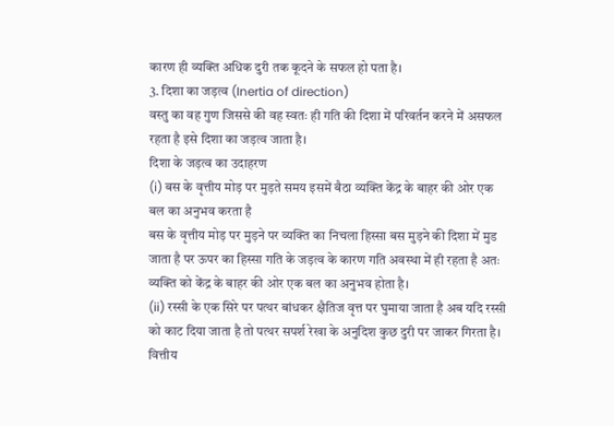कारण ही व्यक्ति अधिक दुरी तक कूदने के सफल हो पता है।
3. दिशा का जड़त्व (Inertia of direction)
वस्तु का वह गुण जिससे की वह स्वतः ही गति की दिशा में परिवर्तन करने में असफल रहता है इसे दिशा का जड़त्व जाता है।
दिशा के जड़त्व का उदाहरण
(i) बस के वृत्तीय मोड़ पर मुड़ते समय इसमें बैठा व्यक्ति केंद्र के बाहर की ओर एक बल का अनुभव करता है
बस के वृत्तीय मोड़ पर मुड़ने पर व्यक्ति का निचला हिस्सा बस मुड़ने की दिशा में मुड जाता है पर ऊपर का हिस्सा गति के जड़त्व के कारण गति अवस्था में ही रहता है अतः व्यक्ति को केंद्र के बाहर की ओर एक बल का अनुभव होता है।
(ii) रस्सी के एक सिरे पर पत्थर बांधकर क्षैतिज वृत्त पर घुमाया जाता है अब यदि रस्सी को काट दिया जाता है तो पत्थर सपर्श रेखा के अनुदिश कुछ दुरी पर जाकर गिरता है।
वित्तीय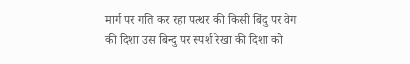मार्ग पर गति कर रहा पत्थर की किसी बिंदु पर वेग की दिशा उस बिन्दु पर स्पर्श रेखा की दिशा को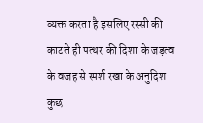व्यक्त करता है इसलिए रस्सी की काटते ही पत्थर की दिशा के जड़त्व के वजह से स्पर्श रखा के अनुदिश कुछ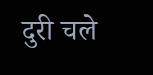दुरी चले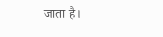जाता है।